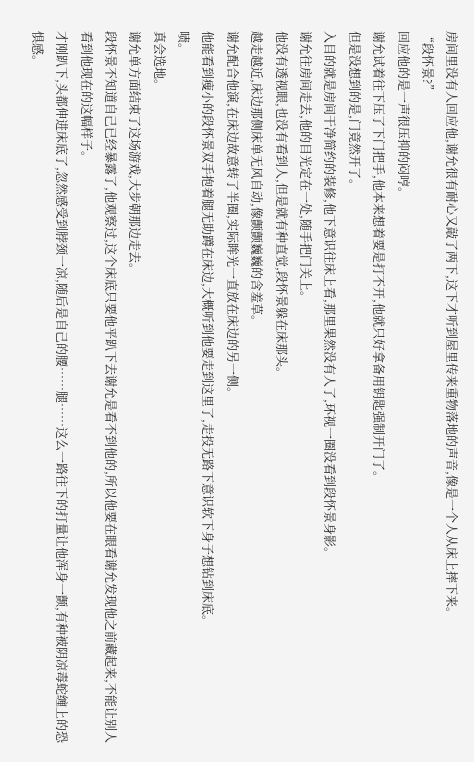房间里没有人回应他,谢允很有耐心又敲了两下,这下才听到屋里传来重物落地的声音,像是一个人从床上摔下来。
“段怀景?”
回应他的是一声很压抑的闷哼。
谢允试着往下压了下门把手,他本来想着要是打不开,他就只好拿备用钥匙强制开门了。
但是没想到的是,门竟然开了。
入目的就是房间干净简约的装修,他下意识往床上看,那里果然没有人了,环视一圈没看到段怀景身影。
谢允往房间走去,他的目光定在一处,随手把门关上。
他没有透视眼,也没有看到人,但是就有种直觉,段怀景躲在床那头。
越走越近,床边那侧床单无风自动,像颤颤巍巍的含羞草。
谢允配合他演,在床边故意转了半圈,实际眸光一直放在床边的另一侧。
他能看到瘦小的段怀景双手抱着腿无助蹲在床边,大概听到他要走到这里了,走投无路下意识软下身子想钻到床底。
啧。
真会选地。
谢允单方面结束了这场游戏,大步朝那边走去。
段怀景不知道自己已经暴露了,他观察过,这个床底只要他平趴下去谢允是看不到他的,所以他要在眼看谢允发现他之前藏起来,不能让别人看到他现在的这幅样子。
才刚趴下,头都伸进床底了,忽然感受到脖颈一凉,随后是自己的腰……腿……这么一路往下的打量让他浑身一颤,有种被阴凉毒蛇缠上的恐惧感。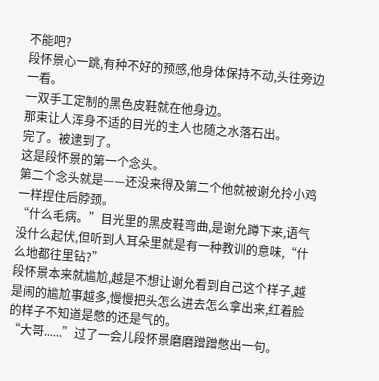不能吧?
段怀景心一跳,有种不好的预感,他身体保持不动,头往旁边一看。
一双手工定制的黑色皮鞋就在他身边。
那束让人浑身不适的目光的主人也随之水落石出。
完了。被逮到了。
这是段怀景的第一个念头。
第二个念头就是——还没来得及第二个他就被谢允拎小鸡一样捏住后脖颈。
“什么毛病。”目光里的黑皮鞋弯曲,是谢允蹲下来,语气没什么起伏,但听到人耳朵里就是有一种教训的意味,“什么地都往里钻?”
段怀景本来就尴尬,越是不想让谢允看到自己这个样子,越是闹的尴尬事越多,慢慢把头怎么进去怎么拿出来,红着脸的样子不知道是憋的还是气的。
“大哥......”过了一会儿段怀景磨磨蹭蹭憋出一句。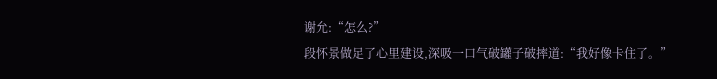谢允:“怎么?”
段怀景做足了心里建设,深吸一口气破罐子破摔道:“我好像卡住了。”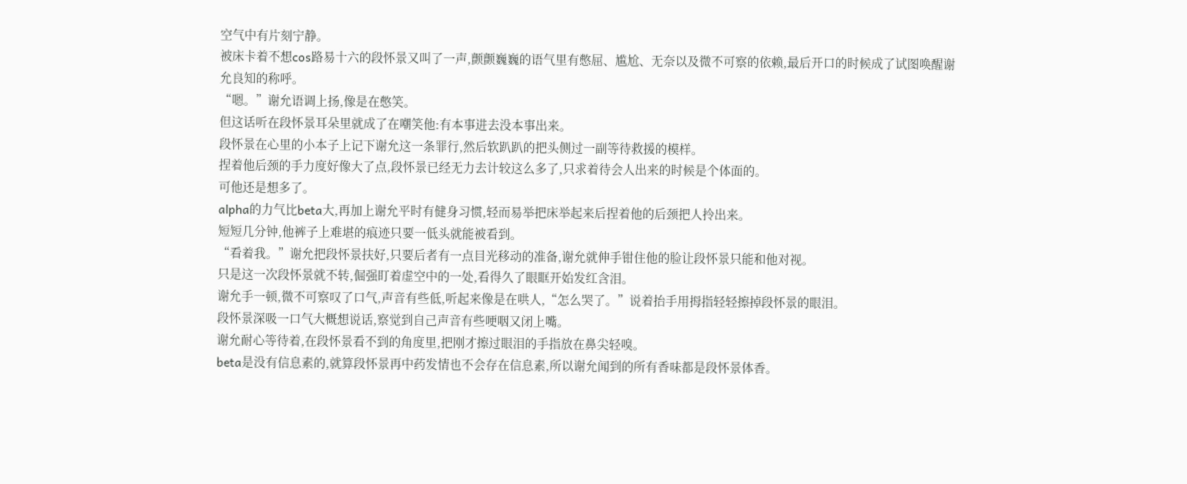空气中有片刻宁静。
被床卡着不想cos路易十六的段怀景又叫了一声,颤颤巍巍的语气里有憋屈、尴尬、无奈以及微不可察的依赖,最后开口的时候成了试图唤醒谢允良知的称呼。
“嗯。”谢允语调上扬,像是在憋笑。
但这话听在段怀景耳朵里就成了在嘲笑他:有本事进去没本事出来。
段怀景在心里的小本子上记下谢允这一条罪行,然后软趴趴的把头侧过一副等待救援的模样。
捏着他后颈的手力度好像大了点,段怀景已经无力去计较这么多了,只求着待会人出来的时候是个体面的。
可他还是想多了。
alpha的力气比beta大,再加上谢允平时有健身习惯,轻而易举把床举起来后捏着他的后颈把人拎出来。
短短几分钟,他裤子上难堪的痕迹只要一低头就能被看到。
“看着我。”谢允把段怀景扶好,只要后者有一点目光移动的准备,谢允就伸手钳住他的脸让段怀景只能和他对视。
只是这一次段怀景就不转,倔强盯着虚空中的一处,看得久了眼眶开始发红含泪。
谢允手一顿,微不可察叹了口气,声音有些低,听起来像是在哄人,“怎么哭了。”说着抬手用拇指轻轻擦掉段怀景的眼泪。
段怀景深吸一口气大概想说话,察觉到自己声音有些哽咽又闭上嘴。
谢允耐心等待着,在段怀景看不到的角度里,把刚才擦过眼泪的手指放在鼻尖轻嗅。
beta是没有信息素的,就算段怀景再中药发情也不会存在信息素,所以谢允闻到的所有香味都是段怀景体香。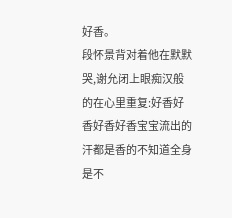好香。
段怀景背对着他在默默哭,谢允闭上眼痴汉般的在心里重复:好香好香好香好香宝宝流出的汗都是香的不知道全身是不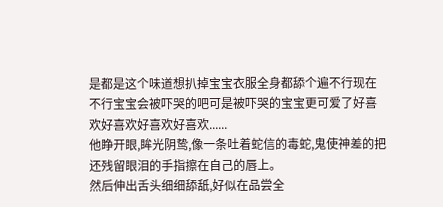是都是这个味道想扒掉宝宝衣服全身都舔个遍不行现在不行宝宝会被吓哭的吧可是被吓哭的宝宝更可爱了好喜欢好喜欢好喜欢好喜欢......
他睁开眼,眸光阴鸷,像一条吐着蛇信的毒蛇,鬼使神差的把还残留眼泪的手指擦在自己的唇上。
然后伸出舌头细细舔舐,好似在品尝全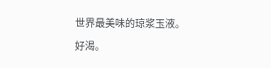世界最美味的琼浆玉液。
好渴。